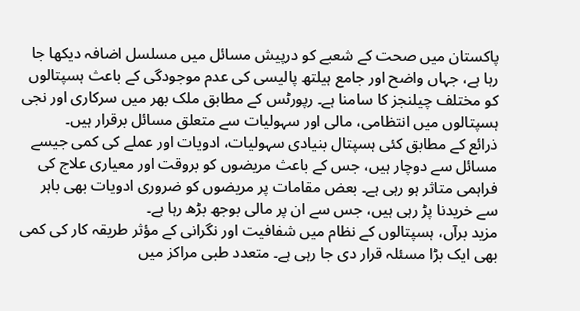پاکستان میں صحت کے شعبے کو درپیش مسائل میں مسلسل اضافہ دیکھا جا رہا ہے، جہاں واضح اور جامع ہیلتھ پالیسی کی عدم موجودگی کے باعث ہسپتالوں کو مختلف چیلنجز کا سامنا ہے۔ رپورٹس کے مطابق ملک بھر میں سرکاری اور نجی ہسپتالوں میں انتظامی، مالی اور سہولیات سے متعلق مسائل برقرار ہیں۔
ذرائع کے مطابق کئی ہسپتال بنیادی سہولیات، ادویات اور عملے کی کمی جیسے مسائل سے دوچار ہیں، جس کے باعث مریضوں کو بروقت اور معیاری علاج کی فراہمی متاثر ہو رہی ہے۔ بعض مقامات پر مریضوں کو ضروری ادویات بھی باہر سے خریدنا پڑ رہی ہیں، جس سے ان پر مالی بوجھ بڑھ رہا ہے۔
مزید برآں، ہسپتالوں کے نظام میں شفافیت اور نگرانی کے مؤثر طریقہ کار کی کمی بھی ایک بڑا مسئلہ قرار دی جا رہی ہے۔ متعدد طبی مراکز میں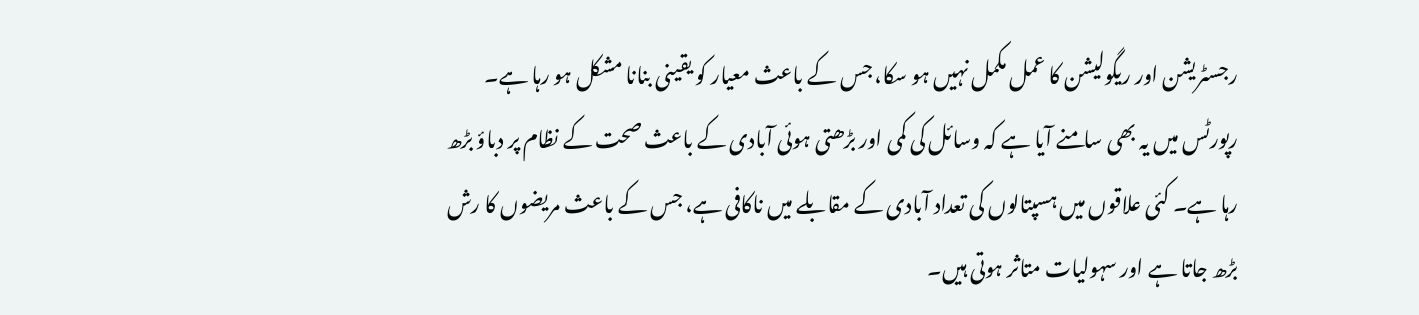رجسٹریشن اور ریگولیشن کا عمل مکمل نہیں ہو سکا، جس کے باعث معیار کو یقینی بنانا مشکل ہو رہا ہے۔
رپورٹس میں یہ بھی سامنے آیا ہے کہ وسائل کی کمی اور بڑھتی ہوئی آبادی کے باعث صحت کے نظام پر دباؤ بڑھ رہا ہے۔ کئی علاقوں میں ہسپتالوں کی تعداد آبادی کے مقابلے میں ناکافی ہے، جس کے باعث مریضوں کا رش بڑھ جاتا ہے اور سہولیات متاثر ہوتی ہیں۔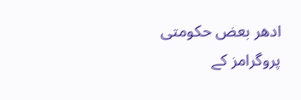ادھر بعض حکومتی پروگرامز کے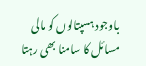باوجود ہسپتالوں کو مالی مسائل کا سامنا بھی رہتا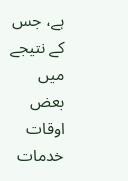ہے، جس کے نتیجے میں بعض اوقات خدمات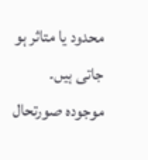محدود یا متاثر ہو جاتی ہیں۔
موجودہ صورتحال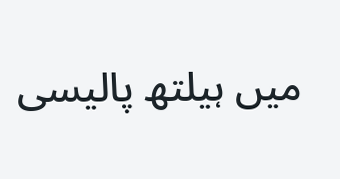میں ہیلتھ پالیسی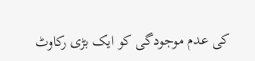کی عدم موجودگی کو ایک بڑی رکاوٹ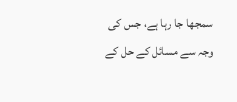سمجھا جا رہا ہے، جس کی وجہ سے مسائل کے حل کے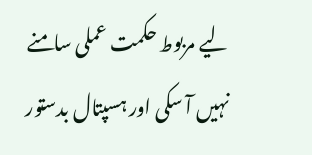لیے مربوط حکمت عملی سامنے نہیں آ سکی اور ہسپتال بدستور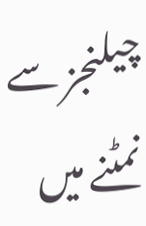چیلنجز سے نمٹنے میں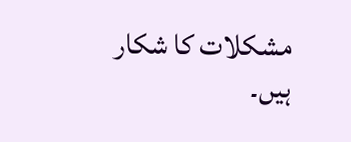مشکلات کا شکار ہیں۔